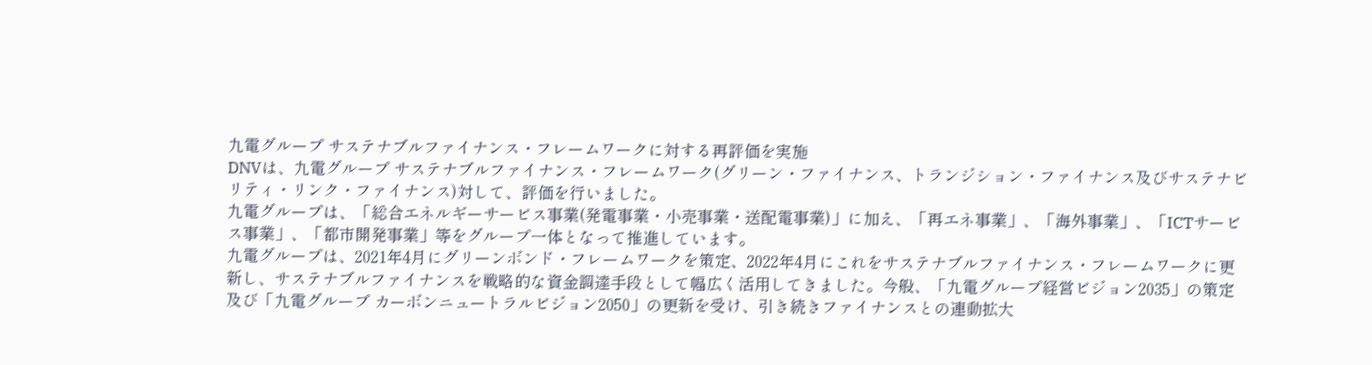九電グループ サステナブルファイナンス・フレームワークに対する再評価を実施
DNVは、九電グループ サステナブルファイナンス・フレームワーク(グリーン・ファイナンス、トランジション・ファイナンス及びサステナビリティ・リンク・ファイナンス)対して、評価を行いました。
九電グループは、「総合エネルギーサービス事業(発電事業・小売事業・送配電事業)」に加え、「再エネ事業」、「海外事業」、「ICTサービス事業」、「都市開発事業」等をグループ一体となって推進しています。
九電グループは、2021年4月にグリーンボンド・フレームワークを策定、2022年4月にこれをサステナブルファイナンス・フレームワークに更新し、サステナブルファイナンスを戦略的な資金調達手段として幅広く活用してきました。今般、「九電グループ経営ビジョン2035」の策定及び「九電グループ カーボンニュートラルビジョン2050」の更新を受け、引き続きファイナンスとの連動拡大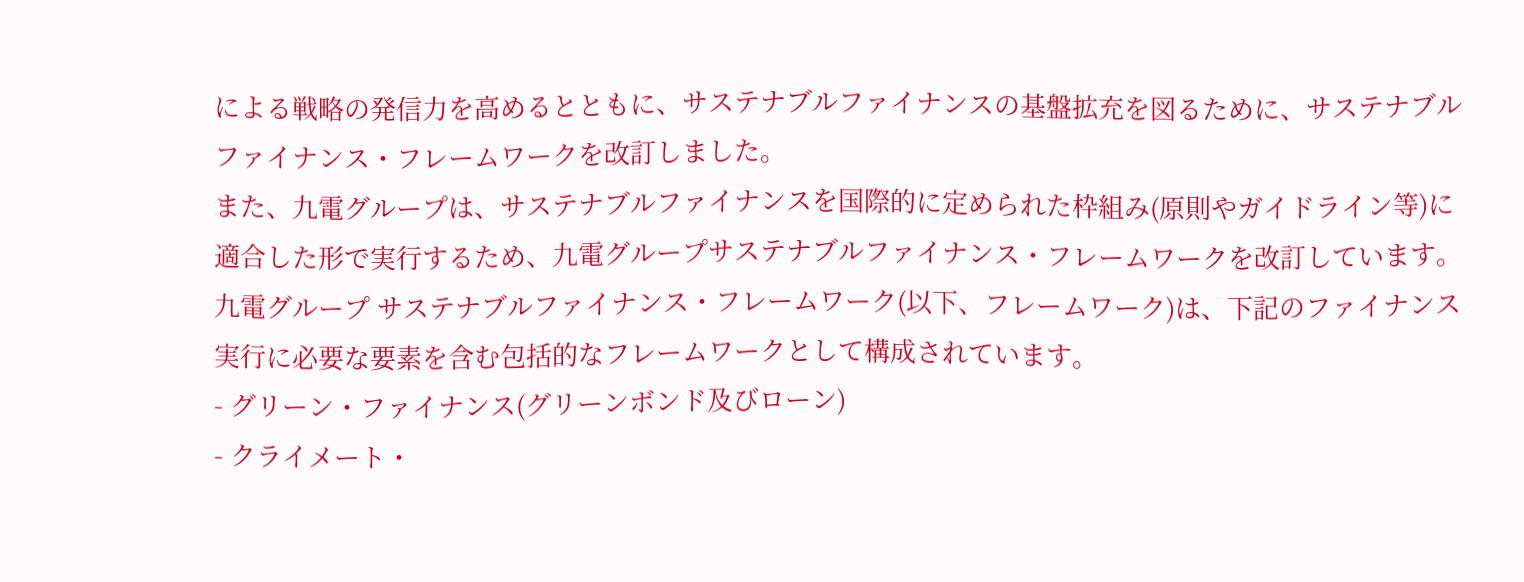による戦略の発信力を高めるとともに、サステナブルファイナンスの基盤拡充を図るために、サステナブルファイナンス・フレームワークを改訂しました。
また、九電グループは、サステナブルファイナンスを国際的に定められた枠組み(原則やガイドライン等)に適合した形で実行するため、九電グループサステナブルファイナンス・フレームワークを改訂しています。
九電グループ サステナブルファイナンス・フレームワーク(以下、フレームワーク)は、下記のファイナンス実行に必要な要素を含む包括的なフレームワークとして構成されています。
- グリーン・ファイナンス(グリーンボンド及びローン)
- クライメート・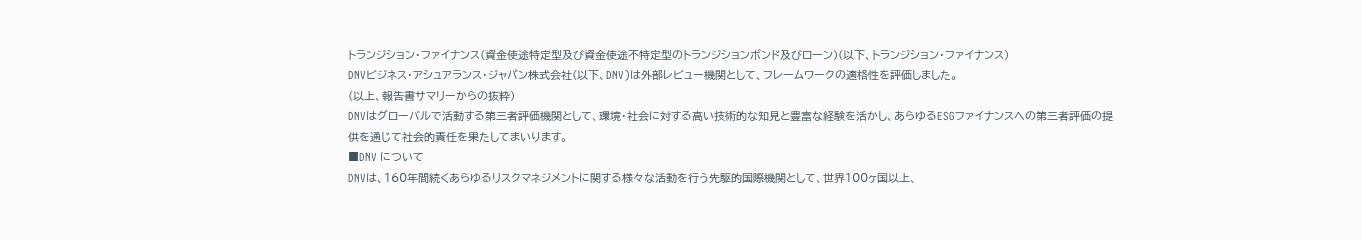トランジション・ファイナンス(資金使途特定型及び資金使途不特定型のトランジションボンド及びローン)(以下、トランジション・ファイナンス)
DNVビジネス・アシュアランス・ジャパン株式会社(以下、DNV)は外部レビュー機関として、フレームワークの適格性を評価しました。
(以上、報告書サマリーからの抜粋)
DNVはグローバルで活動する第三者評価機関として、環境・社会に対する高い技術的な知見と豊富な経験を活かし、あらゆるESGファイナンスへの第三者評価の提供を通じて社会的責任を果たしてまいります。
■DNV について
DNVは、160年間続くあらゆるリスクマネジメントに関する様々な活動を行う先駆的国際機関として、世界100ヶ国以上、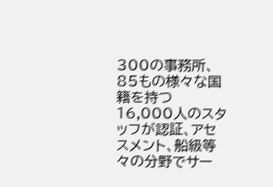300の事務所、85もの様々な国籍を持つ16,000人のスタッフが認証、アセスメント、船級等々の分野でサー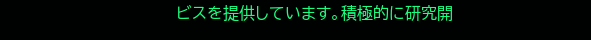ビスを提供しています。積極的に研究開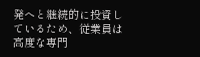発へと継続的に投資しているため、従業員は高度な専門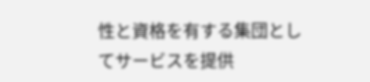性と資格を有する集団としてサービスを提供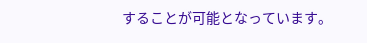することが可能となっています。